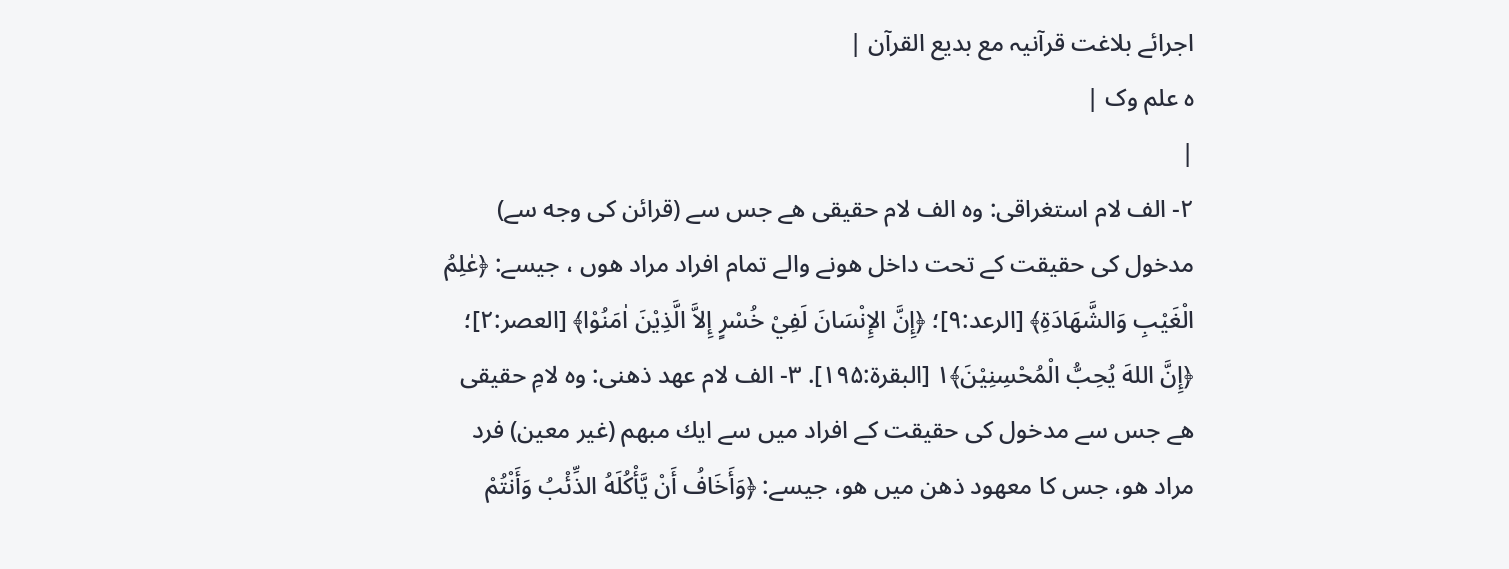اجرائے بلاغت قرآنیہ مع بدیع القرآن |
ہ علم وک |
|
۲- الف لام استغراقی: وه الف لام حقیقی هے جس سے (قرائن كی وجه سے) مدخول كی حقیقت كے تحت داخل هونے والے تمام افراد مراد هوں ، جیسے: ﴿عٰلِمُ الْغَیْبِ وَالشَّهَادَةِ﴾ [الرعد:۹]؛ ﴿إِنَّ الإِنْسَانَ لَفِيْ خُسْرٍ إِلاَّ الَّذِیْنَ اٰمَنُوْا﴾ [العصر:۲]؛ ﴿إِنَّ اللهَ یُحِبُّ الْمُحْسِنِیْنَ﴾۱ [البقرة:۱۹۵]. ۳- الف لام عهد ذهنی: وه لامِ حقیقی هے جس سے مدخول كی حقیقت كے افراد میں سے ایك مبهم (غیر معین) فرد مراد هو، جس كا معهود ذهن میں هو، جیسے: ﴿وَأَخَافُ أَنْ یَّأْكُلَهُ الذِّئْبُ وَأَنْتُمْ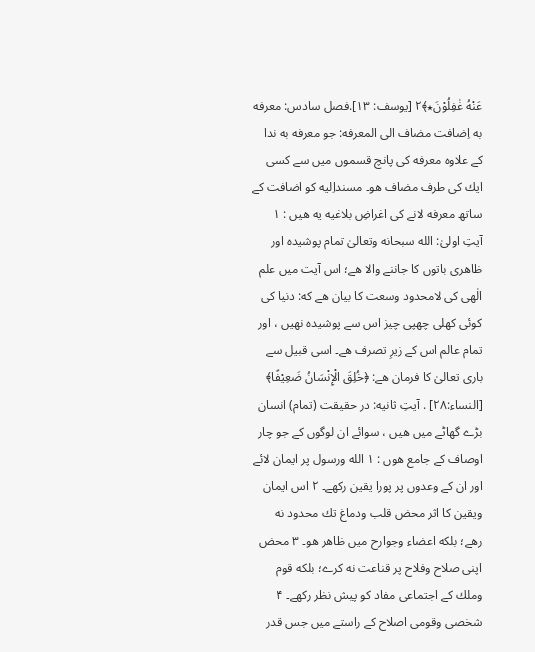عَنْهُ غٰفِلُوْنَ٭﴾۲ [یوسف: ۱۳].فصل سادس: معرفه به اِضافت مضاف الی المعرفه: جو معرفه به ندا كے علاوه معرفه كی پانچ قسموں میں سے كسی ایك كی طرف مضاف هو۔ مسنداِلیه كو اضافت كے ساتھ معرفه لانے كی اغراضِ بلاغیه یه هیں : ۱ آیتِ اولیٰ: الله سبحانه وتعالیٰ تمام پوشیده اور ظاهری باتوں كا جاننے والا هے؛ اس آیت میں علم الٰهی كی لامحدود وسعت كا بیان هے كه: دنیا كی كوئی كھلی چھپی چیز اس سے پوشیده نهیں ، اور تمام عالم اس كے زیرِ تصرف هے۔ اسی قبیل سے باری تعالیٰ كا فرمان هے: ﴿خُلِقَ الْإِنْسَانُ ضَعِیْفًا﴾ [النساء:۲۸] . آیتِ ثانیه: در حقیقت (تمام) انسان بڑے گھاٹے میں هیں ، سوائے ان لوگوں كے جو چار اوصاف كے جامع هوں : ۱ الله ورسول پر ایمان لائے اور ان كے وعدوں پر پورا یقین ركھے۔ ۲ اس ایمان ویقین كا اثر محض قلب ودماغ تك محدود نه رهے؛ بلكه اعضاء وجوارح میں ظاهر هو۔ ۳ محض اپنی صلاح وفلاح پر قناعت نه كرے؛ بلكه قوم وملك كے اجتماعی مفاد كو پیش نظر ركھے۔ ۴ شخصی وقومی اصلاح كے راستے میں جس قدر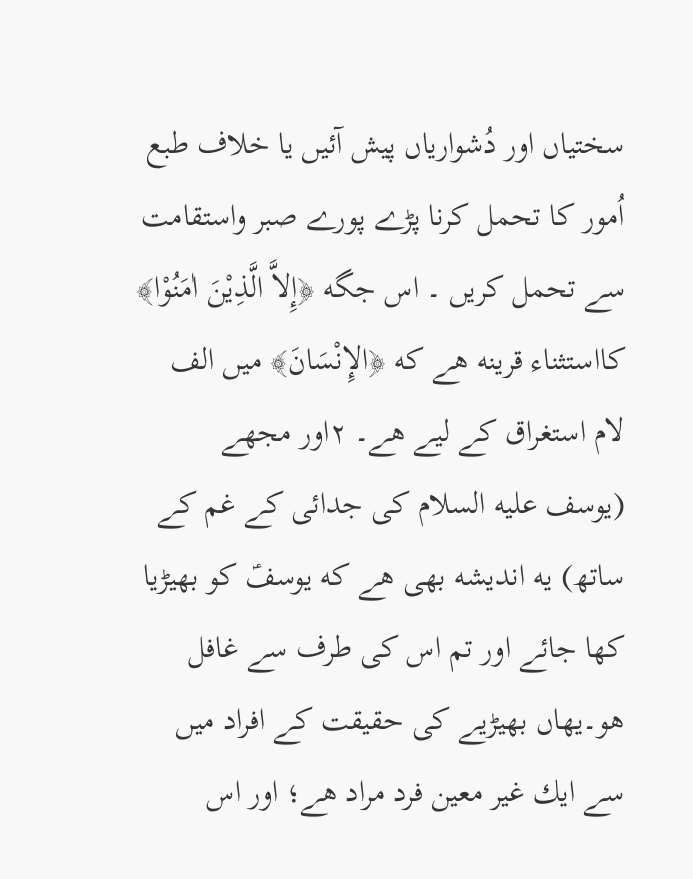سختیاں اور دُشواریاں پیش آئیں یا خلاف طبع اُمور كا تحمل كرنا پڑے پورے صبر واستقامت سے تحمل كریں ۔ اس جگه ﴿إِلاَّ الَّذِیْنَ اٰمَنُوْا﴾ كااستثناء قرینه هے كه ﴿الإِنْسَانَ﴾ میں الف لام استغراق كے لیے هے۔ ۲اور مجھے (یوسف علیه السلام كی جدائی كے غم كے ساتھ) یه اندیشه بھی هے كه یوسفؑ كو بھیڑیا كھا جائے اور تم اس كی طرف سے غافل هو۔یهاں بھیڑیے كی حقیقت كے افراد میں سے ایك غیر معین فرد مراد هے؛ اور اس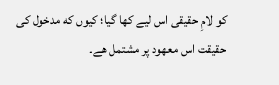كو لامِ حقیقی اس لیے كها گیا؛ كیوں كه مدخول كی حقیقت اس معهود پر مشتمل هے۔